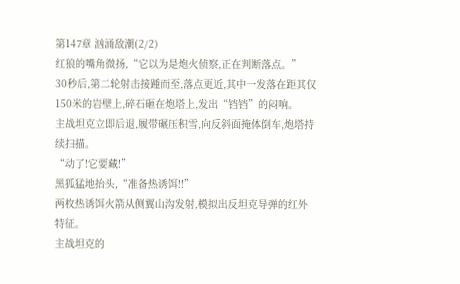第147章 汹涌敌潮(2/2)
红狼的嘴角微扬,“它以为是炮火侦察,正在判断落点。”
30秒后,第二轮射击接踵而至,落点更近,其中一发落在距其仅150米的岩壁上,碎石砸在炮塔上,发出“铛铛”的闷响。
主战坦克立即后退,履带碾压积雪,向反斜面掩体倒车,炮塔持续扫描。
“动了!它要藏!”
黑狐猛地抬头,“准备热诱饵!!”
两枚热诱饵火箭从侧翼山沟发射,模拟出反坦克导弹的红外特征。
主战坦克的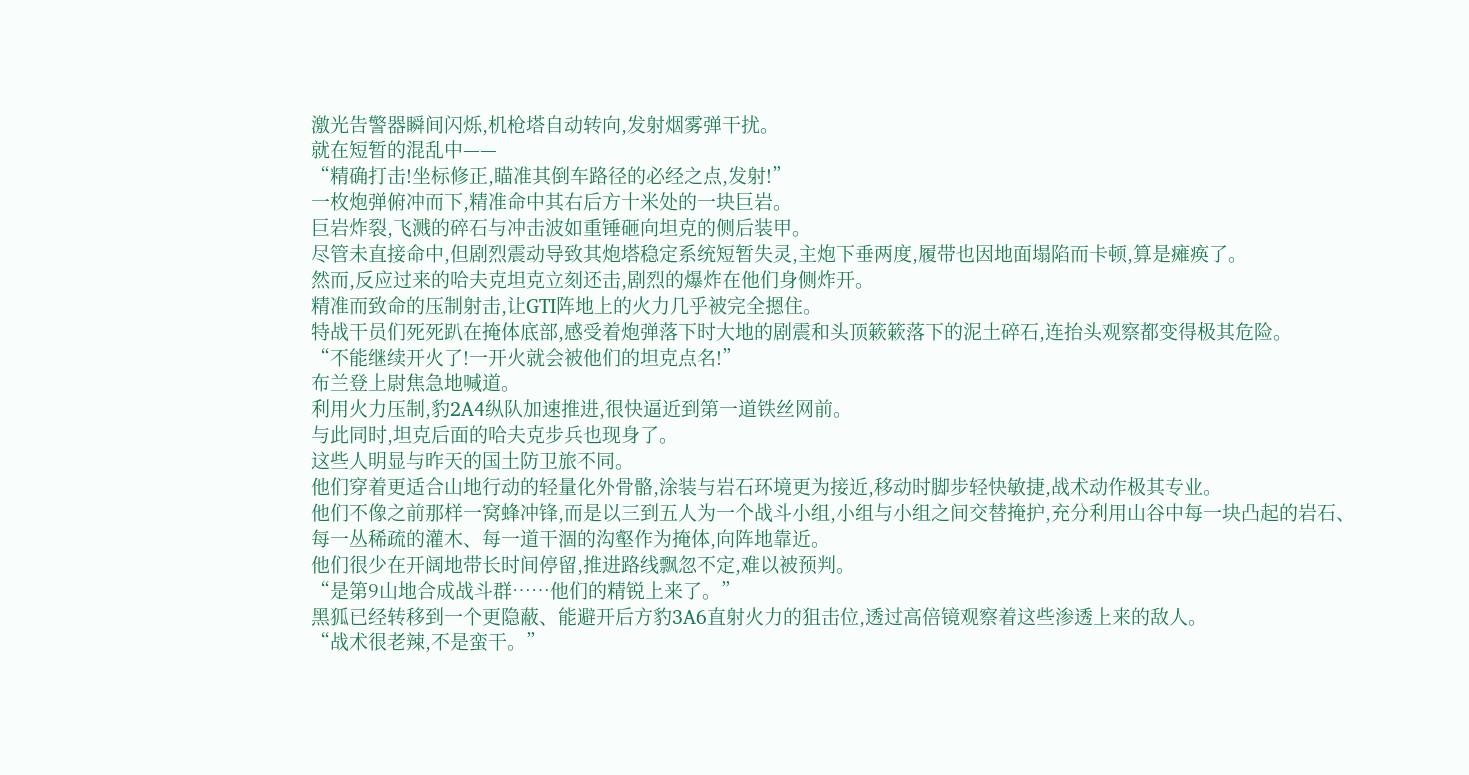激光告警器瞬间闪烁,机枪塔自动转向,发射烟雾弹干扰。
就在短暂的混乱中——
“精确打击!坐标修正,瞄准其倒车路径的必经之点,发射!”
一枚炮弹俯冲而下,精准命中其右后方十米处的一块巨岩。
巨岩炸裂,飞溅的碎石与冲击波如重锤砸向坦克的侧后装甲。
尽管未直接命中,但剧烈震动导致其炮塔稳定系统短暂失灵,主炮下垂两度,履带也因地面塌陷而卡顿,算是瘫痪了。
然而,反应过来的哈夫克坦克立刻还击,剧烈的爆炸在他们身侧炸开。
精准而致命的压制射击,让GTI阵地上的火力几乎被完全摁住。
特战干员们死死趴在掩体底部,感受着炮弹落下时大地的剧震和头顶簌簌落下的泥土碎石,连抬头观察都变得极其危险。
“不能继续开火了!一开火就会被他们的坦克点名!”
布兰登上尉焦急地喊道。
利用火力压制,豹2A4纵队加速推进,很快逼近到第一道铁丝网前。
与此同时,坦克后面的哈夫克步兵也现身了。
这些人明显与昨天的国土防卫旅不同。
他们穿着更适合山地行动的轻量化外骨骼,涂装与岩石环境更为接近,移动时脚步轻快敏捷,战术动作极其专业。
他们不像之前那样一窝蜂冲锋,而是以三到五人为一个战斗小组,小组与小组之间交替掩护,充分利用山谷中每一块凸起的岩石、每一丛稀疏的灌木、每一道干涸的沟壑作为掩体,向阵地靠近。
他们很少在开阔地带长时间停留,推进路线飘忽不定,难以被预判。
“是第9山地合成战斗群……他们的精锐上来了。”
黑狐已经转移到一个更隐蔽、能避开后方豹3A6直射火力的狙击位,透过高倍镜观察着这些渗透上来的敌人。
“战术很老辣,不是蛮干。”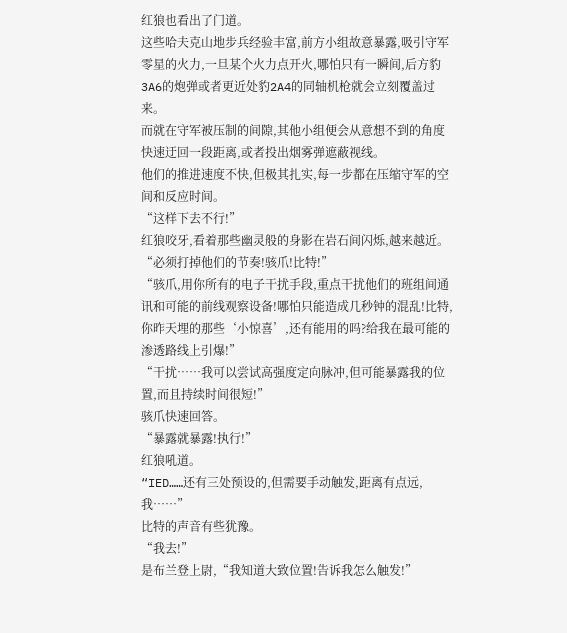红狼也看出了门道。
这些哈夫克山地步兵经验丰富,前方小组故意暴露,吸引守军零星的火力,一旦某个火力点开火,哪怕只有一瞬间,后方豹3A6的炮弹或者更近处豹2A4的同轴机枪就会立刻覆盖过来。
而就在守军被压制的间隙,其他小组便会从意想不到的角度快速迂回一段距离,或者投出烟雾弹遮蔽视线。
他们的推进速度不快,但极其扎实,每一步都在压缩守军的空间和反应时间。
“这样下去不行!”
红狼咬牙,看着那些幽灵般的身影在岩石间闪烁,越来越近。
“必须打掉他们的节奏!骇爪!比特!”
“骇爪,用你所有的电子干扰手段,重点干扰他们的班组间通讯和可能的前线观察设备!哪怕只能造成几秒钟的混乱!比特,你昨天埋的那些‘小惊喜’,还有能用的吗?给我在最可能的渗透路线上引爆!”
“干扰……我可以尝试高强度定向脉冲,但可能暴露我的位置,而且持续时间很短!”
骇爪快速回答。
“暴露就暴露!执行!”
红狼吼道。
“IED……还有三处预设的,但需要手动触发,距离有点远,我……”
比特的声音有些犹豫。
“我去!”
是布兰登上尉,“我知道大致位置!告诉我怎么触发!”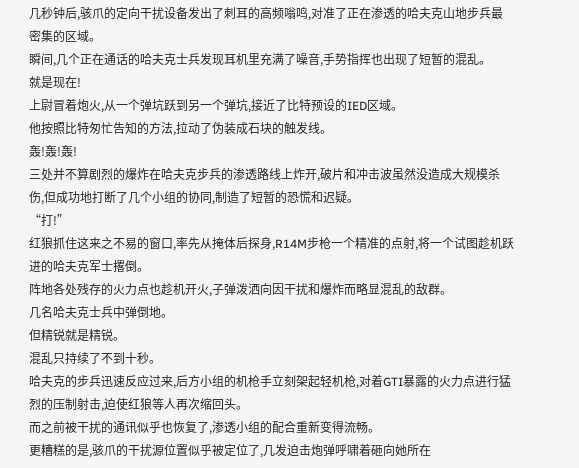几秒钟后,骇爪的定向干扰设备发出了刺耳的高频嗡鸣,对准了正在渗透的哈夫克山地步兵最密集的区域。
瞬间,几个正在通话的哈夫克士兵发现耳机里充满了噪音,手势指挥也出现了短暂的混乱。
就是现在!
上尉冒着炮火,从一个弹坑跃到另一个弹坑,接近了比特预设的IED区域。
他按照比特匆忙告知的方法,拉动了伪装成石块的触发线。
轰!轰!轰!
三处并不算剧烈的爆炸在哈夫克步兵的渗透路线上炸开,破片和冲击波虽然没造成大规模杀伤,但成功地打断了几个小组的协同,制造了短暂的恐慌和迟疑。
“打!”
红狼抓住这来之不易的窗口,率先从掩体后探身,R14M步枪一个精准的点射,将一个试图趁机跃进的哈夫克军士撂倒。
阵地各处残存的火力点也趁机开火,子弹泼洒向因干扰和爆炸而略显混乱的敌群。
几名哈夫克士兵中弹倒地。
但精锐就是精锐。
混乱只持续了不到十秒。
哈夫克的步兵迅速反应过来,后方小组的机枪手立刻架起轻机枪,对着GTI暴露的火力点进行猛烈的压制射击,迫使红狼等人再次缩回头。
而之前被干扰的通讯似乎也恢复了,渗透小组的配合重新变得流畅。
更糟糕的是,骇爪的干扰源位置似乎被定位了,几发迫击炮弹呼啸着砸向她所在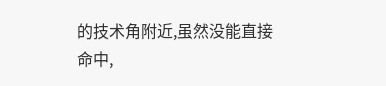的技术角附近,虽然没能直接命中,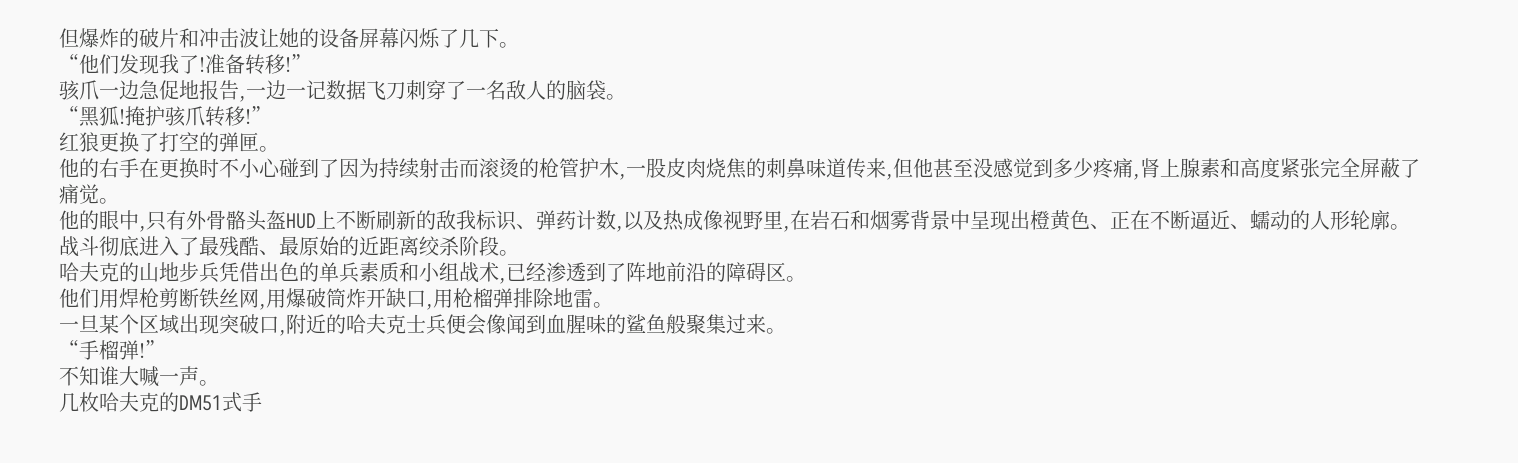但爆炸的破片和冲击波让她的设备屏幕闪烁了几下。
“他们发现我了!准备转移!”
骇爪一边急促地报告,一边一记数据飞刀刺穿了一名敌人的脑袋。
“黑狐!掩护骇爪转移!”
红狼更换了打空的弹匣。
他的右手在更换时不小心碰到了因为持续射击而滚烫的枪管护木,一股皮肉烧焦的刺鼻味道传来,但他甚至没感觉到多少疼痛,肾上腺素和高度紧张完全屏蔽了痛觉。
他的眼中,只有外骨骼头盔HUD上不断刷新的敌我标识、弹药计数,以及热成像视野里,在岩石和烟雾背景中呈现出橙黄色、正在不断逼近、蠕动的人形轮廓。
战斗彻底进入了最残酷、最原始的近距离绞杀阶段。
哈夫克的山地步兵凭借出色的单兵素质和小组战术,已经渗透到了阵地前沿的障碍区。
他们用焊枪剪断铁丝网,用爆破筒炸开缺口,用枪榴弹排除地雷。
一旦某个区域出现突破口,附近的哈夫克士兵便会像闻到血腥味的鲨鱼般聚集过来。
“手榴弹!”
不知谁大喊一声。
几枚哈夫克的DM51式手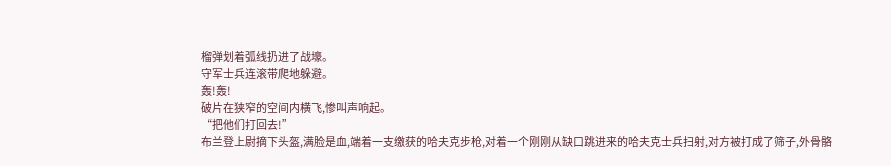榴弹划着弧线扔进了战壕。
守军士兵连滚带爬地躲避。
轰!轰!
破片在狭窄的空间内横飞,惨叫声响起。
“把他们打回去!”
布兰登上尉摘下头盔,满脸是血,端着一支缴获的哈夫克步枪,对着一个刚刚从缺口跳进来的哈夫克士兵扫射,对方被打成了筛子,外骨骼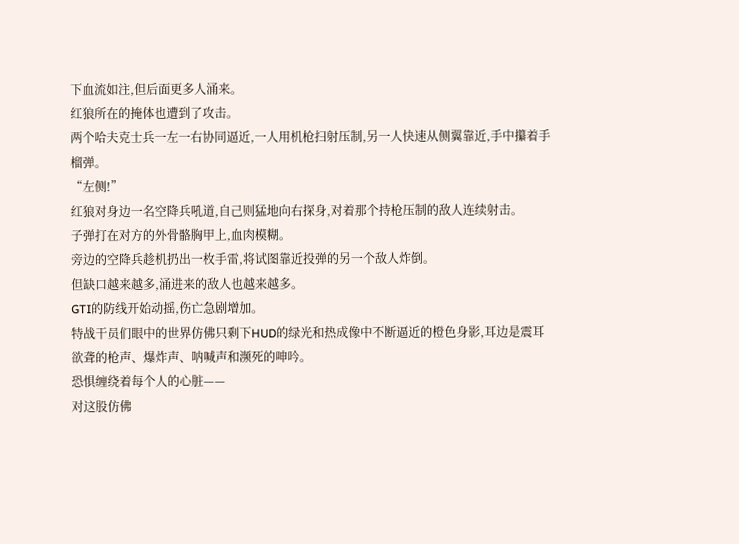下血流如注,但后面更多人涌来。
红狼所在的掩体也遭到了攻击。
两个哈夫克士兵一左一右协同逼近,一人用机枪扫射压制,另一人快速从侧翼靠近,手中攥着手榴弹。
“左侧!”
红狼对身边一名空降兵吼道,自己则猛地向右探身,对着那个持枪压制的敌人连续射击。
子弹打在对方的外骨骼胸甲上,血肉模糊。
旁边的空降兵趁机扔出一枚手雷,将试图靠近投弹的另一个敌人炸倒。
但缺口越来越多,涌进来的敌人也越来越多。
GTI的防线开始动摇,伤亡急剧增加。
特战干员们眼中的世界仿佛只剩下HUD的绿光和热成像中不断逼近的橙色身影,耳边是震耳欲聋的枪声、爆炸声、呐喊声和濒死的呻吟。
恐惧缠绕着每个人的心脏——
对这股仿佛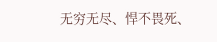无穷无尽、悍不畏死、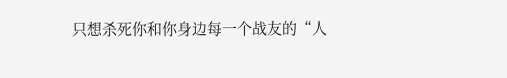只想杀死你和你身边每一个战友的“人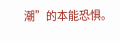潮”的本能恐惧。